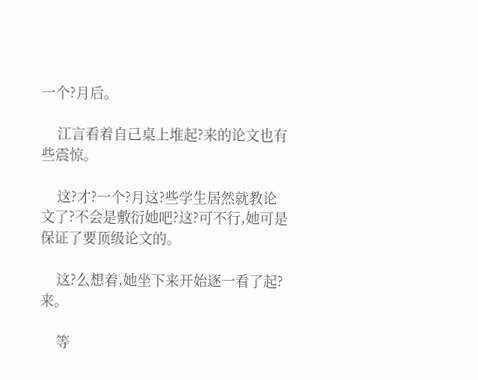一个?月后。

    江言看着自己桌上堆起?来的论文也有些震惊。

    这?才?一个?月这?些学生居然就教论文了?不会是敷衍她吧?这?可不行,她可是保证了要顶级论文的。

    这?么想着,她坐下来开始逐一看了起?来。

    等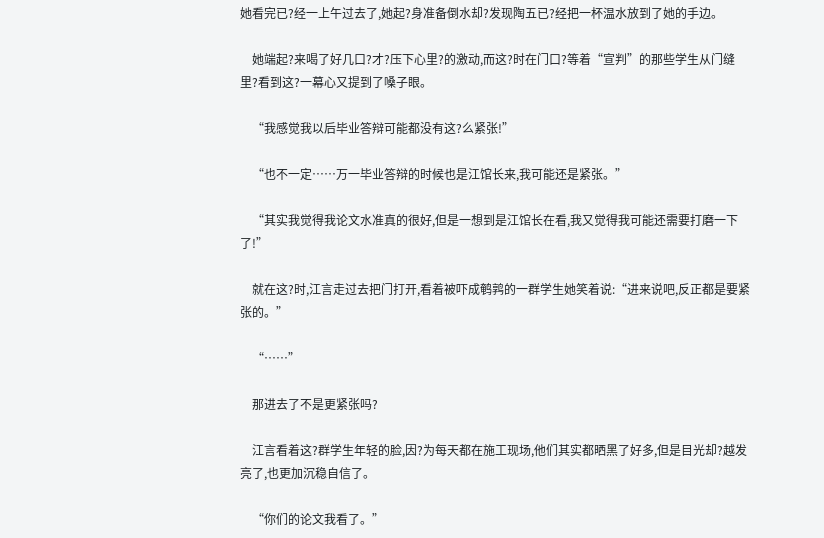她看完已?经一上午过去了,她起?身准备倒水却?发现陶五已?经把一杯温水放到了她的手边。

    她端起?来喝了好几口?才?压下心里?的激动,而这?时在门口?等着“宣判”的那些学生从门缝里?看到这?一幕心又提到了嗓子眼。

    “我感觉我以后毕业答辩可能都没有这?么紧张!”

    “也不一定……万一毕业答辩的时候也是江馆长来,我可能还是紧张。”

    “其实我觉得我论文水准真的很好,但是一想到是江馆长在看,我又觉得我可能还需要打磨一下了!”

    就在这?时,江言走过去把门打开,看着被吓成鹌鹑的一群学生她笑着说:“进来说吧,反正都是要紧张的。”

    “……”

    那进去了不是更紧张吗?

    江言看着这?群学生年轻的脸,因?为每天都在施工现场,他们其实都晒黑了好多,但是目光却?越发亮了,也更加沉稳自信了。

    “你们的论文我看了。”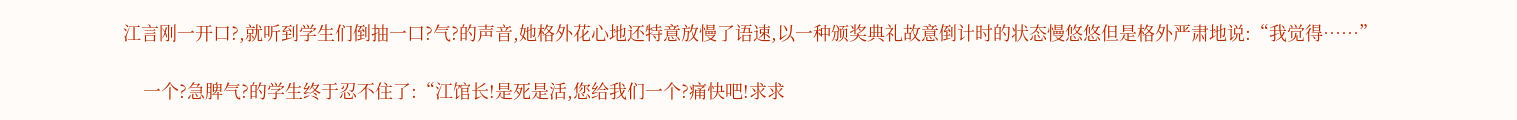江言刚一开口?,就听到学生们倒抽一口?气?的声音,她格外花心地还特意放慢了语速,以一种颁奖典礼故意倒计时的状态慢悠悠但是格外严肃地说:“我觉得……”

    一个?急脾气?的学生终于忍不住了:“江馆长!是死是活,您给我们一个?痛快吧!求求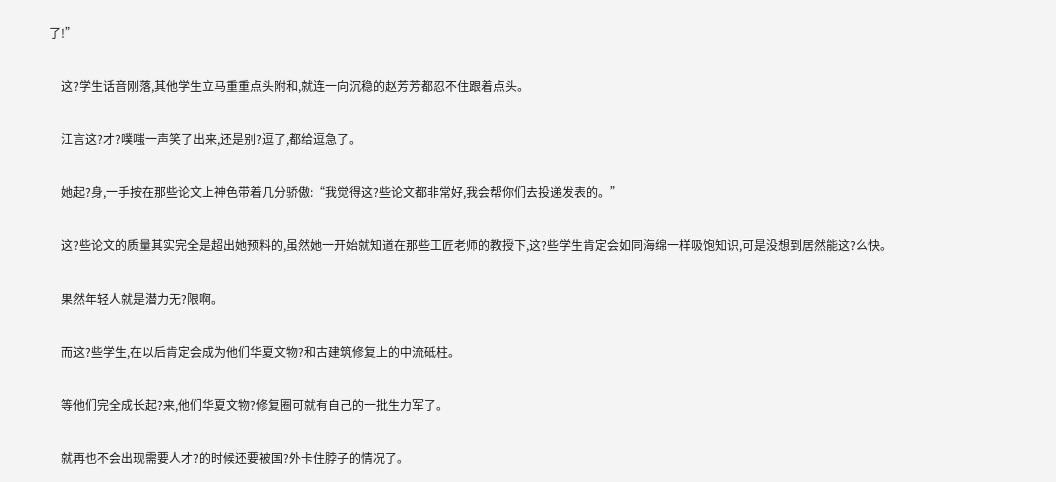了!”

    这?学生话音刚落,其他学生立马重重点头附和,就连一向沉稳的赵芳芳都忍不住跟着点头。

    江言这?才?噗嗤一声笑了出来,还是别?逗了,都给逗急了。

    她起?身,一手按在那些论文上神色带着几分骄傲:“我觉得这?些论文都非常好,我会帮你们去投递发表的。”

    这?些论文的质量其实完全是超出她预料的,虽然她一开始就知道在那些工匠老师的教授下,这?些学生肯定会如同海绵一样吸饱知识,可是没想到居然能这?么快。

    果然年轻人就是潜力无?限啊。

    而这?些学生,在以后肯定会成为他们华夏文物?和古建筑修复上的中流砥柱。

    等他们完全成长起?来,他们华夏文物?修复圈可就有自己的一批生力军了。

    就再也不会出现需要人才?的时候还要被国?外卡住脖子的情况了。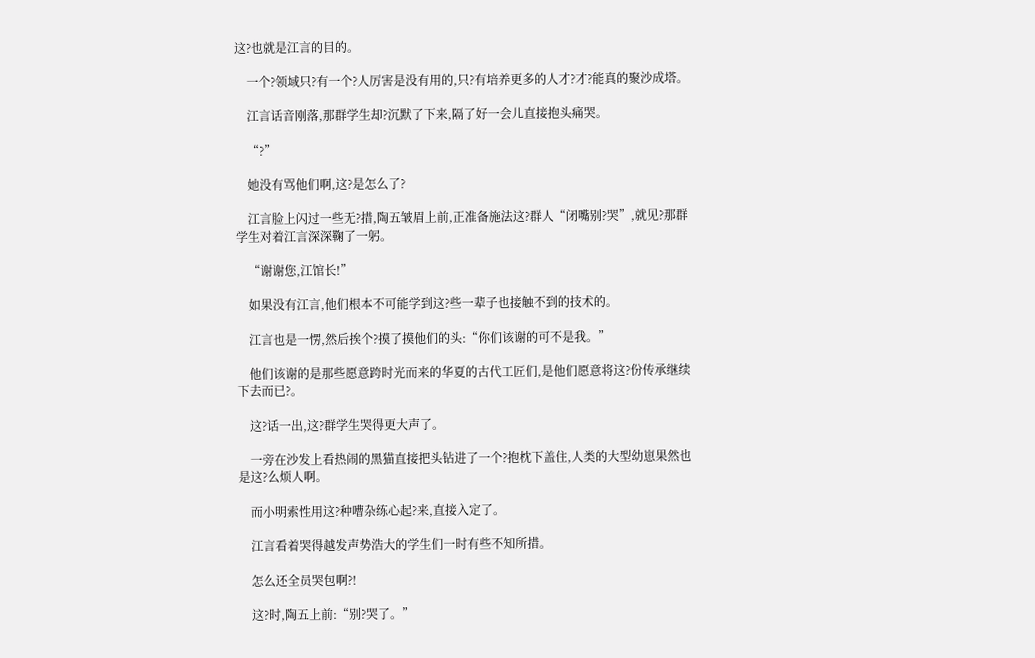这?也就是江言的目的。

    一个?领域只?有一个?人厉害是没有用的,只?有培养更多的人才?才?能真的聚沙成塔。

    江言话音刚落,那群学生却?沉默了下来,隔了好一会儿直接抱头痛哭。

    “?”

    她没有骂他们啊,这?是怎么了?

    江言脸上闪过一些无?措,陶五皱眉上前,正准备施法这?群人“闭嘴别?哭”,就见?那群学生对着江言深深鞠了一躬。

    “谢谢您,江馆长!”

    如果没有江言,他们根本不可能学到这?些一辈子也接触不到的技术的。

    江言也是一愣,然后挨个?摸了摸他们的头:“你们该谢的可不是我。”

    他们该谢的是那些愿意跨时光而来的华夏的古代工匠们,是他们愿意将这?份传承继续下去而已?。

    这?话一出,这?群学生哭得更大声了。

    一旁在沙发上看热闹的黑猫直接把头钻进了一个?抱枕下盖住,人类的大型幼崽果然也是这?么烦人啊。

    而小明索性用这?种嘈杂练心起?来,直接入定了。

    江言看着哭得越发声势浩大的学生们一时有些不知所措。

    怎么还全员哭包啊?!

    这?时,陶五上前:“别?哭了。”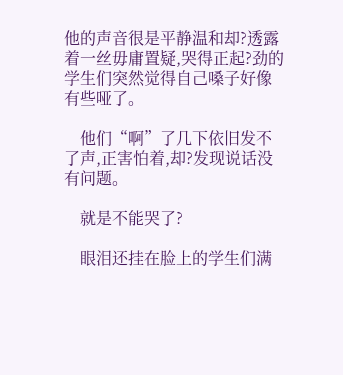他的声音很是平静温和却?透露着一丝毋庸置疑,哭得正起?劲的学生们突然觉得自己嗓子好像有些哑了。

    他们“啊”了几下依旧发不了声,正害怕着,却?发现说话没有问题。

    就是不能哭了?

    眼泪还挂在脸上的学生们满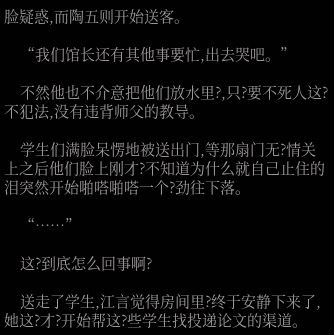脸疑惑,而陶五则开始送客。

    “我们馆长还有其他事要忙,出去哭吧。”

    不然他也不介意把他们放水里?,只?要不死人这?不犯法,没有违背师父的教导。

    学生们满脸呆愣地被送出门,等那扇门无?情关上之后他们脸上刚才?不知道为什么就自己止住的泪突然开始啪嗒啪嗒一个?劲往下落。

    “……”

    这?到底怎么回事啊?

    送走了学生,江言觉得房间里?终于安静下来了,她这?才?开始帮这?些学生找投递论文的渠道。